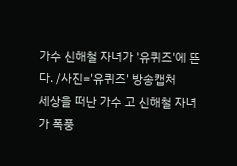가수 신해철 자녀가 '유퀴즈'에 뜬다. /사진='유퀴즈' 방송캡처
세상을 떠난 가수 고 신해철 자녀가 폭풍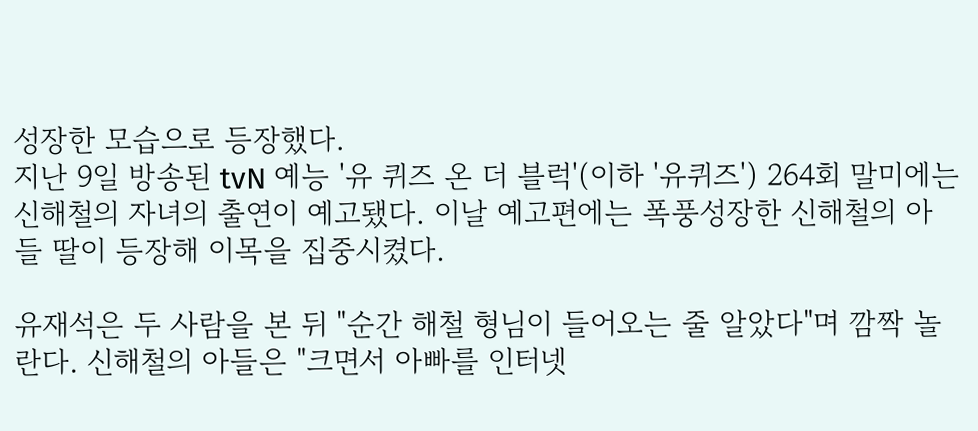성장한 모습으로 등장했다.
지난 9일 방송된 tvN 예능 '유 퀴즈 온 더 블럭'(이하 '유퀴즈') 264회 말미에는 신해철의 자녀의 출연이 예고됐다. 이날 예고편에는 폭풍성장한 신해철의 아들 딸이 등장해 이목을 집중시켰다.

유재석은 두 사람을 본 뒤 "순간 해철 형님이 들어오는 줄 알았다"며 깜짝 놀란다. 신해철의 아들은 "크면서 아빠를 인터넷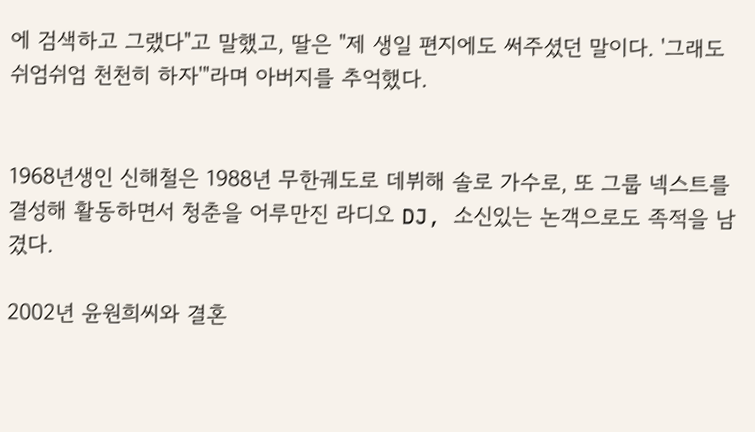에 검색하고 그랬다"고 말했고, 딸은 "제 생일 편지에도 써주셨던 말이다. '그래도 쉬엄쉬엄 천천히 하자'"라며 아버지를 추억했다.


1968년생인 신해철은 1988년 무한궤도로 데뷔해 솔로 가수로, 또 그룹 넥스트를 결성해 활동하면서 청춘을 어루만진 라디오 DJ, 소신있는 논객으로도 족적을 남겼다.

2002년 윤원희씨와 결혼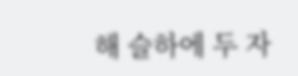해 슬하에 두 자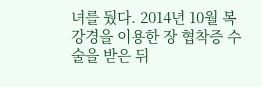녀를 뒀다. 2014년 10월 복강경을 이용한 장 협착증 수술을 받은 뒤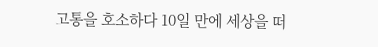고통을 호소하다 10일 만에 세상을 떠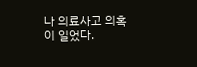나 의료사고 의혹이 일었다.